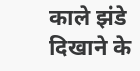काले झंडे दिखाने के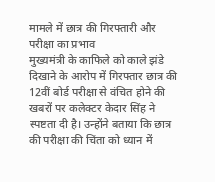मामले में छात्र की गिरफ्तारी और परीक्षा का प्रभाव
मुख्यमंत्री के काफिले को काले झंडे दिखाने के आरोप में गिरफ्तार छात्र की 12वीं बोर्ड परीक्षा से वंचित होने की खबरों पर कलेक्टर केदार सिंह ने स्पष्टता दी है। उन्होंने बताया कि छात्र की परीक्षा की चिंता को ध्यान में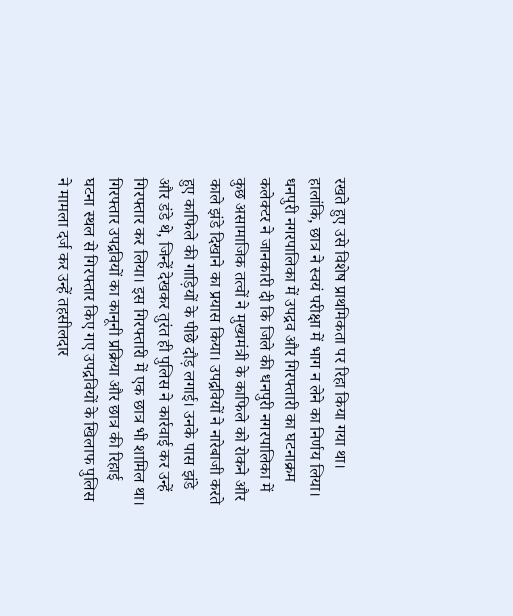रखते हुए उसे विशेष प्राथमिकता पर रिहा किया गया था। हालांकि, छात्र ने स्वयं परीक्षा में भाग न लेने का निर्णय लिया।
धनपुरी नगरपालिका में उपद्रव और गिरफ्तारी का घटनाक्रम
कलेक्टर ने जानकारी दी कि जिले की धनपुरी नगरपालिका में कुछ असामाजिक तत्वों ने मुख्यमंत्री के काफिले को रोकने और काले झंडे दिखाने का प्रयास किया। उपद्रवियों ने नारेबाजी करते हुए काफिले की गाड़ियों के पीछे दौड़ लगाई। उनके पास झंडे और डंडे थे, जिन्हें देखकर तुरंत ही पुलिस ने कार्रवाई कर उन्हें गिरफ्तार कर लिया। इस गिरफ्तारी में एक छात्र भी शामिल था।
गिरफ्तार उपद्रवियों का कानूनी प्रक्रिया और छात्र की रिहाई
घटना स्थल से गिरफ्तार किए गए उपद्रवियों के खिलाफ पुलिस ने मामला दर्ज कर उन्हें तहसीलदार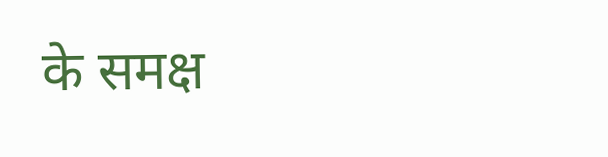के समक्ष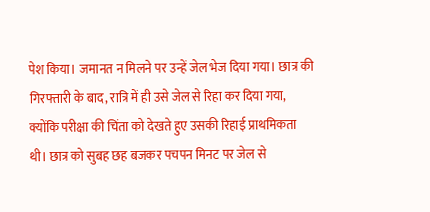पेश किया। जमानत न मिलने पर उन्हें जेल भेज दिया गया। छात्र की गिरफ्तारी के बाद, रात्रि में ही उसे जेल से रिहा कर दिया गया, क्योंकि परीक्षा की चिंता को देखते हुए उसकी रिहाई प्राथमिकता थी। छात्र को सुबह छह बजकर पचपन मिनट पर जेल से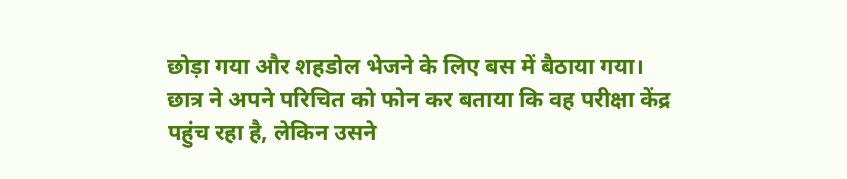छोड़ा गया और शहडोल भेजने के लिए बस में बैठाया गया। छात्र ने अपने परिचित को फोन कर बताया कि वह परीक्षा केंद्र पहुंच रहा है, लेकिन उसने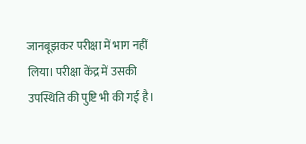जानबूझकर परीक्षा में भाग नहीं लिया। परीक्षा केंद्र में उसकी उपस्थिति की पुष्टि भी की गई है।